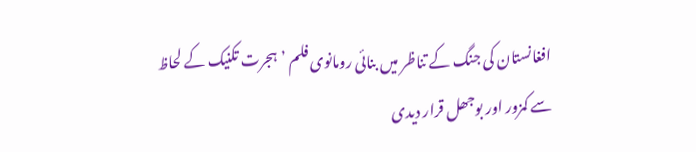افغانستان کی جنگ کے تناظر میں بنائی رومانوی فلم ’ہجرت تکنیک کے لحاظ سے کمزور اور بوجھل قرار دیدی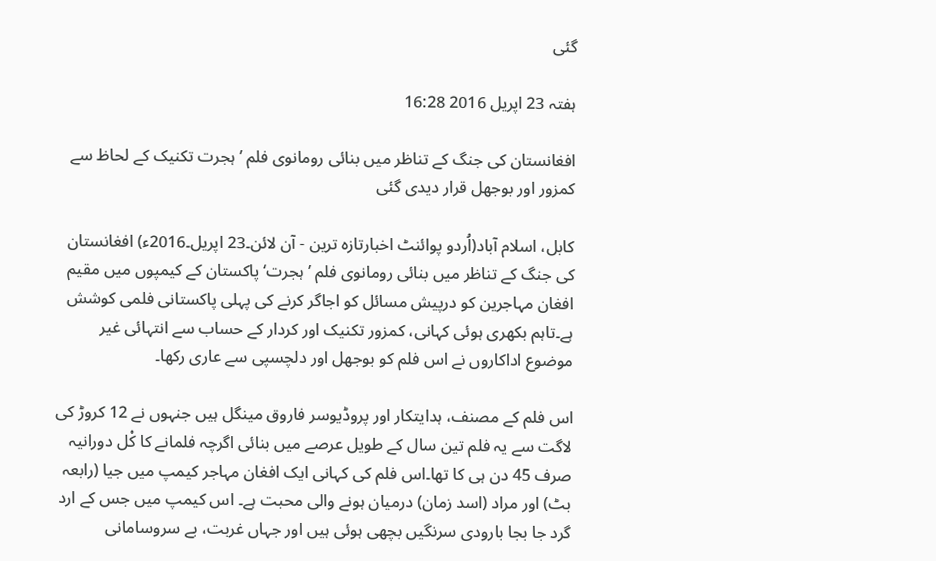گئی

ہفتہ 23 اپریل 2016 16:28

افغانستان کی جنگ کے تناظر میں بنائی رومانوی فلم ’ہجرت تکنیک کے لحاظ سے کمزور اور بوجھل قرار دیدی گئی

کابل، اسلام آباد(اُردو پوائنٹ اخبارتازہ ترین - آن لائن۔23 اپریل۔2016ء) افغانستان کی جنگ کے تناظر میں بنائی رومانوی فلم ’ہجرت‘ پاکستان کے کیمپوں میں مقیم افغان مہاجرین کو درپیش مسائل کو اجاگر کرنے کی پہلی پاکستانی فلمی کوشش ہے۔تاہم بکھری ہوئی کہانی، کمزور تکنیک اور کردار کے حساب سے انتہائی غیر موضوع اداکاروں نے اس فلم کو بوجھل اور دلچسپی سے عاری رکھا۔

اس فلم کے مصنف، ہدایتکار اور پروڈیوسر فاروق مینگل ہیں جنہوں نے 12 کروڑ کی لاگت سے یہ فلم تین سال کے طویل عرصے میں بنائی اگرچہ فلمانے کا کْل دورانیہ صرف 45 دن ہی کا تھا۔اس فلم کی کہانی ایک افغان مہاجر کیمپ میں جیا (رابعہ بٹ) اور مراد (اسد زمان) درمیان ہونے والی محبت ہے۔ اس کیمپ میں جس کے ارد گرد جا بجا بارودی سرنگیں بچھی ہوئی ہیں اور جہاں غربت، بے سروسامانی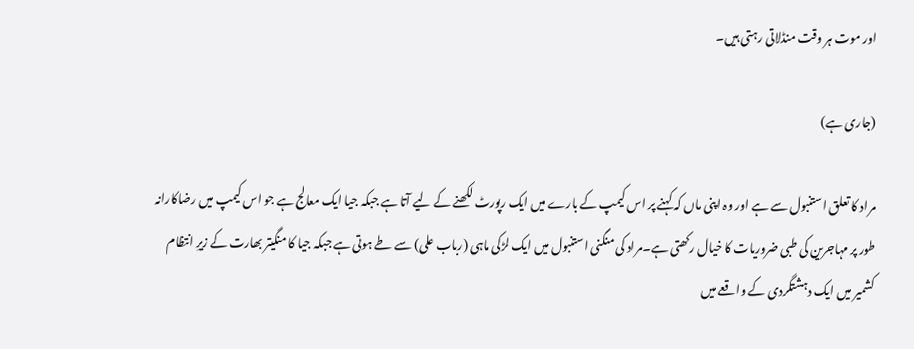اور موت ہر وقت منڈلاتی رہتی ہیں۔

(جاری ہے)

مراد کا تعلق استنبول سے ہے اور وہ اپنی ماں کہ کہنے پر اس کیمپ کے بارے میں ایک رپورٹ لکھنے کے لیے آتا ہے جبکہ جیا ایک معالج ہے جو اس کیمپ میں رضاکارانہ طور پر مہاجرین کی طبی ضروریات کا خیال رکھتی ہے۔مراد کی منگنی استنبول میں ایک لڑکی ماہی (رباب علی) سے طے ہوتی ہے جبکہ جیا کا منگیتر بھارت کے زیرِ انتظام کشمیر میں ایک دہشتگردی کے واقعے میں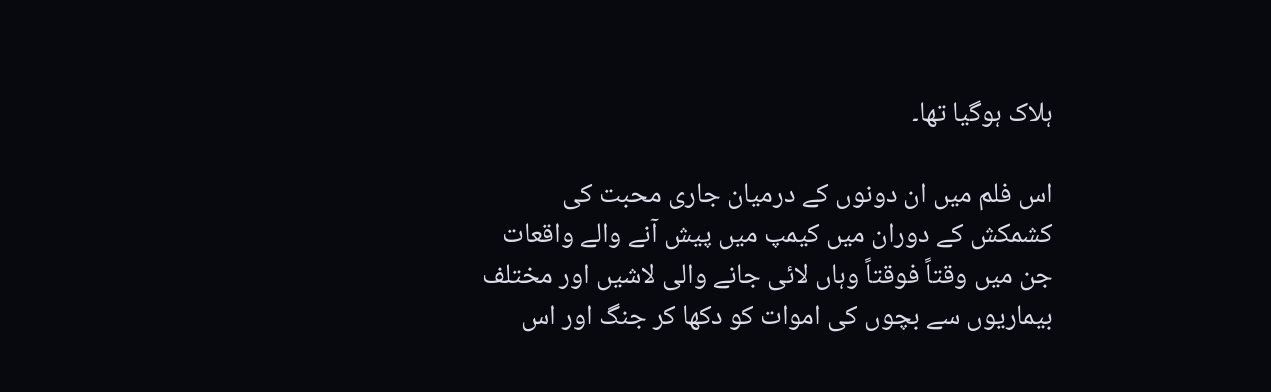ہلاک ہوگیا تھا۔

اس فلم میں ان دونوں کے درمیان جاری محبت کی کشمکش کے دوران میں کیمپ میں پیش آنے والے واقعات جن میں وقتاً فوقتاً وہاں لائی جانے والی لاشیں اور مختلف بیماریوں سے بچوں کی اموات کو دکھا کر جنگ اور اس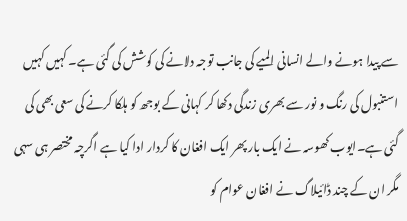سے پیدا ہونے والے انسانی المیے کی جانب توجہ دلانے کی کوشش کی گئی ہے۔ کہیں کہیں استنبول کی رنگ و نور سے بھری زندگی دکھا کر کہانی کے بوجھ کو ہلکا کرنے کی سعی بھی کی گئی ہے۔ایوب کھوسہ نے ایک بار پھر ایک افغان کا کردار ادا کیا ہے اگرچہ مختصر ہی سہی مگر ان کے چند ڈائیلاگ نے افغان عوام کو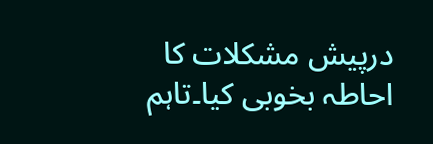درپیش مشکلات کا احاطہ بخوبی کیا۔تاہم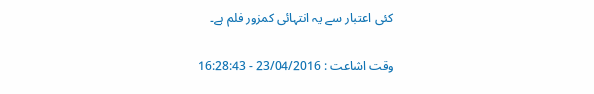کئی اعتبار سے یہ انتہائی کمزور فلم ہے۔

وقت اشاعت : 23/04/2016 - 16:28:43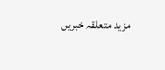مزید متعلقہ خبریں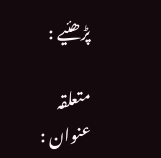پڑھئیے :

متعلقہ عنوان :